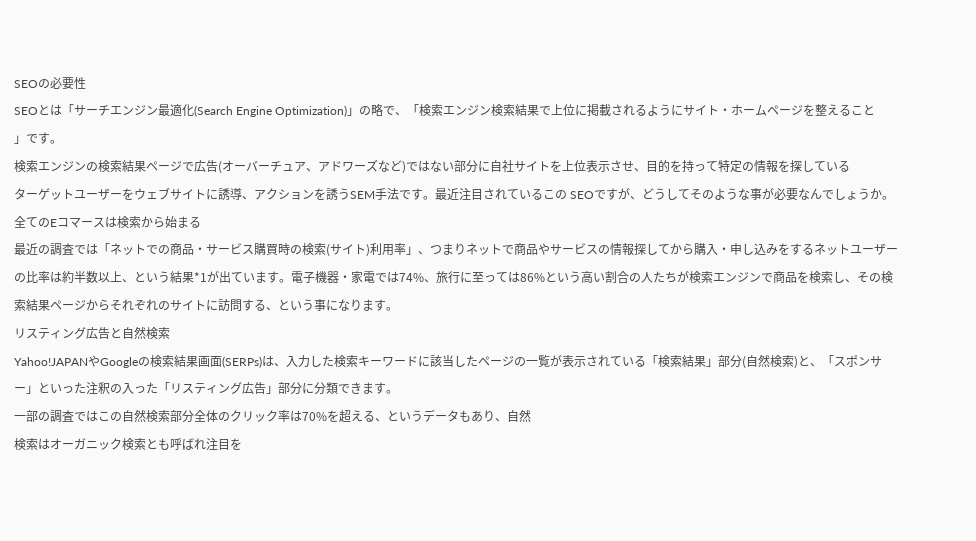SEOの必要性
SEOとは「サーチエンジン最適化(Search Engine Optimization)」の略で、「検索エンジン検索結果で上位に掲載されるようにサイト・ホームページを整えること
」です。
検索エンジンの検索結果ページで広告(オーバーチュア、アドワーズなど)ではない部分に自社サイトを上位表示させ、目的を持って特定の情報を探している
ターゲットユーザーをウェブサイトに誘導、アクションを誘うSEM手法です。最近注目されているこの SEOですが、どうしてそのような事が必要なんでしょうか。
全てのEコマースは検索から始まる
最近の調査では「ネットでの商品・サービス購買時の検索(サイト)利用率」、つまりネットで商品やサービスの情報探してから購入・申し込みをするネットユーザー
の比率は約半数以上、という結果*1が出ています。電子機器・家電では74%、旅行に至っては86%という高い割合の人たちが検索エンジンで商品を検索し、その検
索結果ページからそれぞれのサイトに訪問する、という事になります。
リスティング広告と自然検索
Yahoo!JAPANやGoogleの検索結果画面(SERPs)は、入力した検索キーワードに該当したページの一覧が表示されている「検索結果」部分(自然検索)と、「スポンサ
ー」といった注釈の入った「リスティング広告」部分に分類できます。
一部の調査ではこの自然検索部分全体のクリック率は70%を超える、というデータもあり、自然
検索はオーガニック検索とも呼ばれ注目を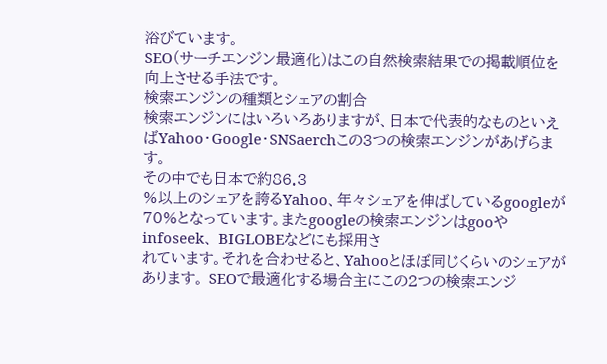浴びています。
SEO(サーチエンジン最適化)はこの自然検索結果での掲載順位を向上させる手法です。
検索エンジンの種類とシェアの割合
検索エンジンにはいろいろありますが、日本で代表的なものといえばYahoo・Google・SNSaerchこの3つの検索エンジンがあげらます。
その中でも日本で約86.3
%以上のシェアを誇るYahoo、年々シェアを伸ばしているgoogleが70%となっています。またgoogleの検索エンジンはgooやinfoseek、 BIGLOBEなどにも採用さ
れています。それを合わせると、Yahooとほぼ同じくらいのシェアがあります。 SEOで最適化する場合主にこの2つの検索エンジ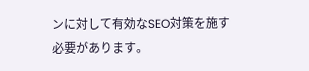ンに対して有効なSEO対策を施す
必要があります。